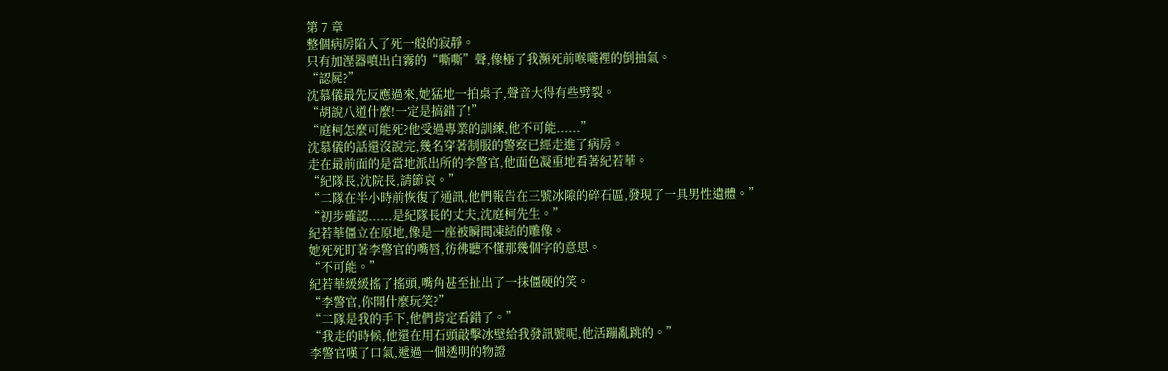第 7 章
整個病房陷入了死一般的寂靜。
只有加溼器噴出白霧的“嘶嘶”聲,像極了我瀕死前喉嚨裡的倒抽氣。
“認屍?”
沈慕儀最先反應過來,她猛地一拍桌子,聲音大得有些劈裂。
“胡說八道什麼!一定是搞錯了!”
“庭柯怎麼可能死?他受過專業的訓練,他不可能......”
沈慕儀的話還沒說完,幾名穿著制服的警察已經走進了病房。
走在最前面的是當地派出所的李警官,他面色凝重地看著紀若華。
“紀隊長,沈院長,請節哀。”
“二隊在半小時前恢復了通訊,他們報告在三號冰隙的碎石區,發現了一具男性遺體。”
“初步確認......是紀隊長的丈夫,沈庭柯先生。”
紀若華僵立在原地,像是一座被瞬間凍結的雕像。
她死死盯著李警官的嘴唇,彷彿聽不懂那幾個字的意思。
“不可能。”
紀若華緩緩搖了搖頭,嘴角甚至扯出了一抹僵硬的笑。
“李警官,你開什麼玩笑?”
“二隊是我的手下,他們肯定看錯了。”
“我走的時候,他還在用石頭敲擊冰壁給我發訊號呢,他活蹦亂跳的。”
李警官嘆了口氣,遞過一個透明的物證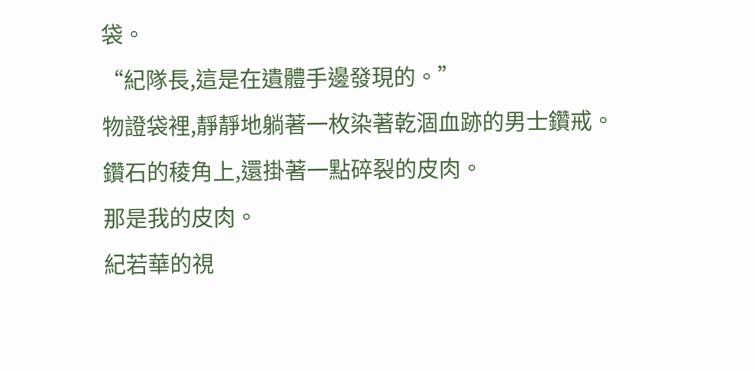袋。
“紀隊長,這是在遺體手邊發現的。”
物證袋裡,靜靜地躺著一枚染著乾涸血跡的男士鑽戒。
鑽石的稜角上,還掛著一點碎裂的皮肉。
那是我的皮肉。
紀若華的視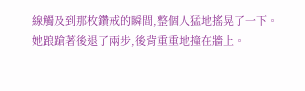線觸及到那枚鑽戒的瞬間,整個人猛地搖晃了一下。
她踉蹌著後退了兩步,後背重重地撞在牆上。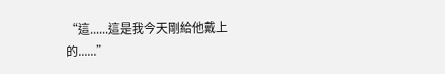“這......這是我今天剛給他戴上的......”